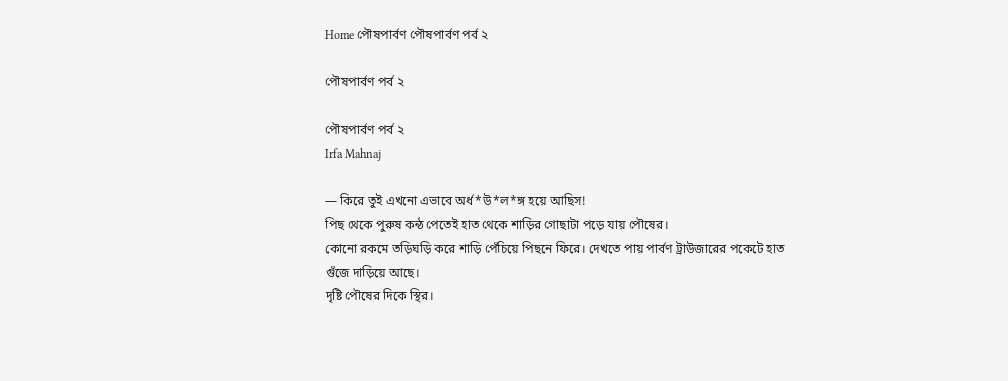Home পৌষপার্বণ পৌষপার্বণ পর্ব ২

পৌষপার্বণ পর্ব ২

পৌষপার্বণ পর্ব ২
Irfa Mahnaj

— কিরে তুই এখনো এভাবে অর্ধ*উ*ল*ঙ্গ হয়ে আছিস!
পিছ থেকে পুরুষ কন্ঠ পেতেই হাত থেকে শাড়ির গোছাটা পড়ে যায় পৌষের।
কোনো রকমে তড়িঘড়ি করে শাড়ি পেঁচিয়ে পিছনে ফিরে। দেখতে পায় পার্বণ ট্রাউজারের পকেটে হাত গুঁজে দাড়িয়ে আছে।
দৃষ্টি পৌষের দিকে স্থির।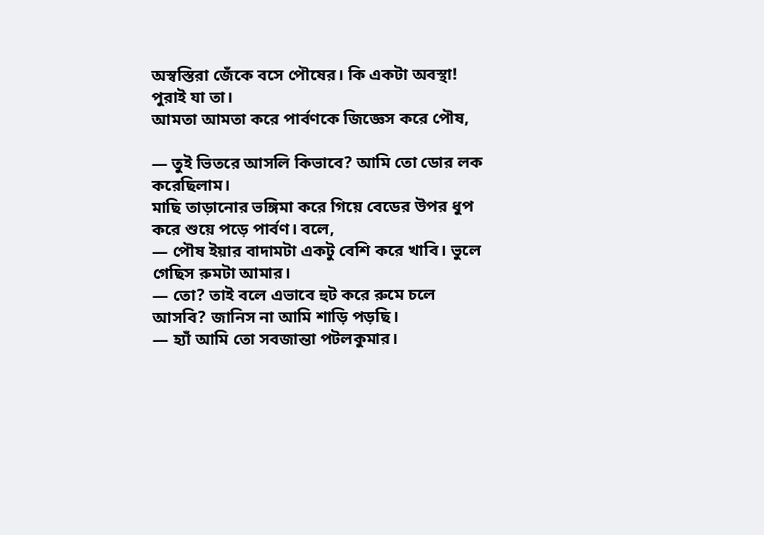অস্বস্তিরা জেঁকে বসে পৌষের। কি একটা অবস্থা! পুরাই যা তা।
আমতা আমতা করে পার্বণকে জিজ্ঞেস করে পৌষ,

— তুই ভিতরে আসলি কিভাবে? আমি তো ডোর লক করেছিলাম।
মাছি তাড়ানোর ভঙ্গিমা করে গিয়ে বেডের উপর ধুপ করে শুয়ে পড়ে পার্বণ। বলে,
— পৌষ ইয়ার বাদামটা একটু বেশি করে খাবি। ভুলে গেছিস রুমটা আমার।
— তো? তাই বলে এভাবে হুট করে রুমে চলে আসবি? জানিস না আমি শাড়ি পড়ছি।
— হ্যাঁ আমি তো সবজান্তা পটলকুমার।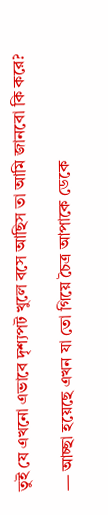তুই যে এখনো এভাবে দৃশ্যপট খুলে বসে আছিস তা আমি জানবো কি করে?

— আচ্ছা হয়েছে এখন যা তো গিয়ে চৈত্র আপাকে ডেকে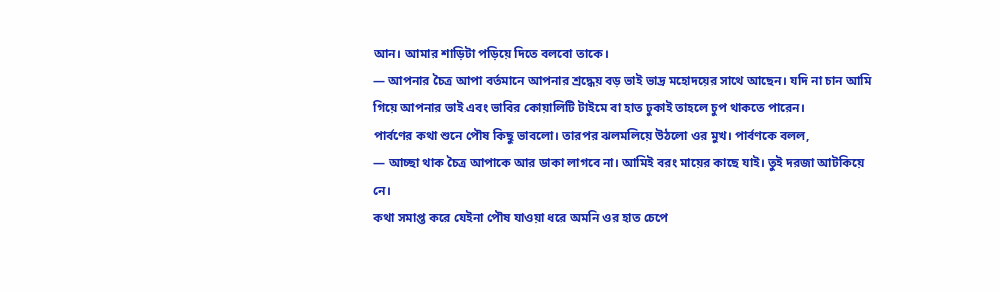আন। আমার শাড়িটা পড়িয়ে দিতে বলবো তাকে।
— আপনার চৈত্র আপা বর্তমানে আপনার শ্রদ্ধেয় বড় ভাই ভাদ্র মহোদয়ের সাথে আছেন। যদি না চান আমি গিয়ে আপনার ভাই এবং ভাবির কোয়ালিটি টাইমে বা হাত ঢুকাই তাহলে চুপ থাকতে পারেন।
পার্বণের কথা শুনে পৌষ কিছু ভাবলো। তারপর ঝলমলিয়ে উঠলো ওর মুখ। পার্বণকে বলল,
— আচ্ছা থাক চৈত্র আপাকে আর ডাকা লাগবে না। আমিই বরং মায়ের কাছে যাই। তুই দরজা আটকিয়ে নে।
কথা সমাপ্ত করে যেইনা পৌষ যাওয়া ধরে অমনি ওর হাত চেপে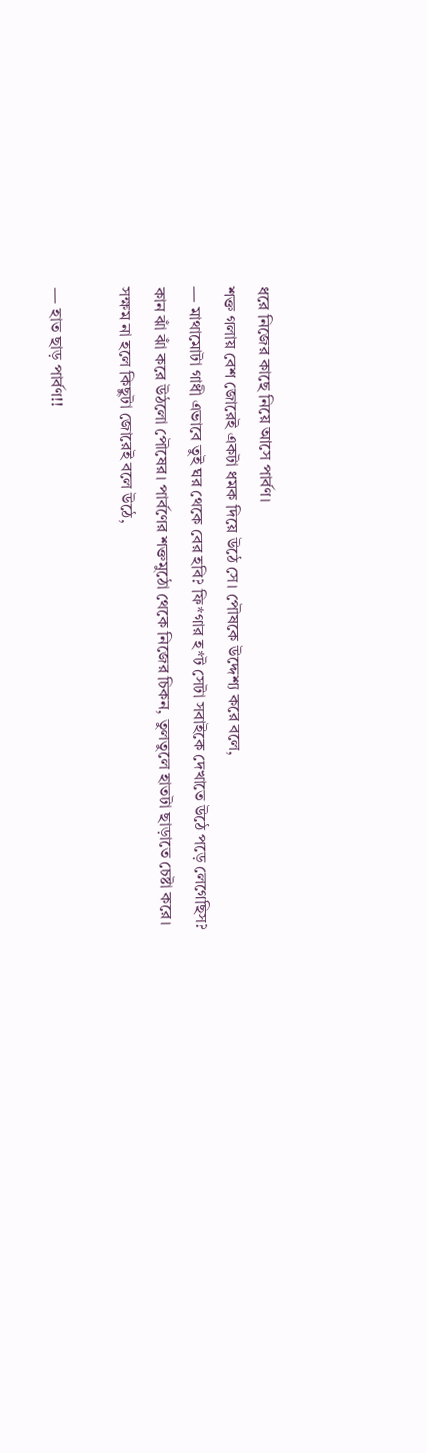ধরে নিজের কাছে নিয়ে আসে পার্বণ।
শক্ত গলায় বেশ জোরেই একটা ধমক দিয়ে উঠে সে। পৌষকে উদ্দেশ্য করে বলে,
— মাথামোটা গাধী এভাবে তুই ঘর থেকে বের হবি? ফি*গার হ*ট সেটা সবাইকে দেখাতে উঠে পড়ে লেগেছিস?
কান ঝাঁ ঝাঁ করে উঠলো পৌষের। পার্বণের শক্তমুঠো থেকে নিজের চিকন, তুলতুলে হাতটা ছাড়াতে চেষ্টা করে।
সক্ষম না হলে কিছুটা জোরেই বলে উঠে,

— হাত ছাড় পার্বণ!!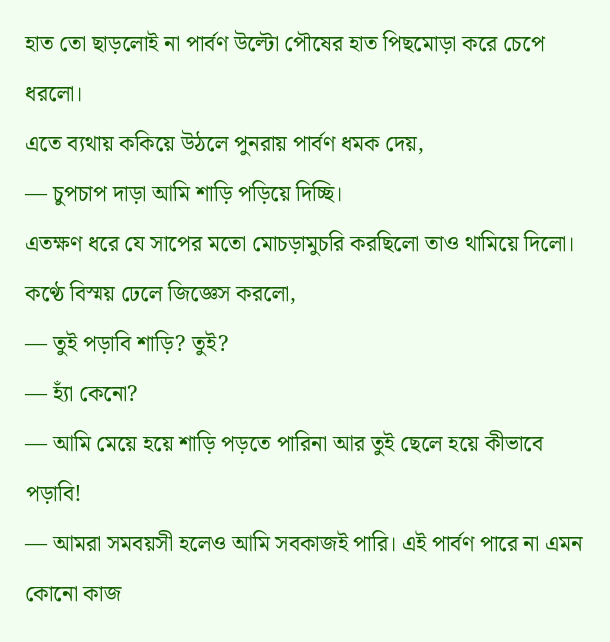হাত তো ছাড়লোই না পার্বণ উল্টো পৌষের হাত পিছমোড়া করে চেপে ধরলো।
এতে ব্যথায় ককিয়ে উঠলে পুনরায় পার্বণ ধমক দেয়,
— চুপচাপ দাড়া আমি শাড়ি পড়িয়ে দিচ্ছি।
এতক্ষণ ধরে যে সাপের মতো মোচড়ামুচরি করছিলো তাও থামিয়ে দিলো। কণ্ঠে বিস্ময় ঢেলে জিজ্ঞেস করলো,
— তুই পড়াবি শাড়ি? তুই?
— হ্যাঁ কেনো?
— আমি মেয়ে হয়ে শাড়ি পড়তে পারিনা আর তুই ছেলে হয়ে কীভাবে পড়াবি!
— আমরা সমবয়সী হলেও আমি সবকাজই পারি। এই পার্বণ পারে না এমন কোনো কাজ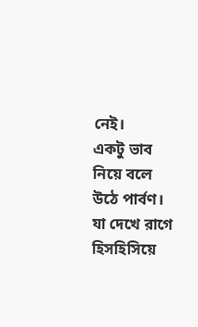নেই।
একটু ভাব নিয়ে বলে উঠে পার্বণ। যা দেখে রাগে হিসহিসিয়ে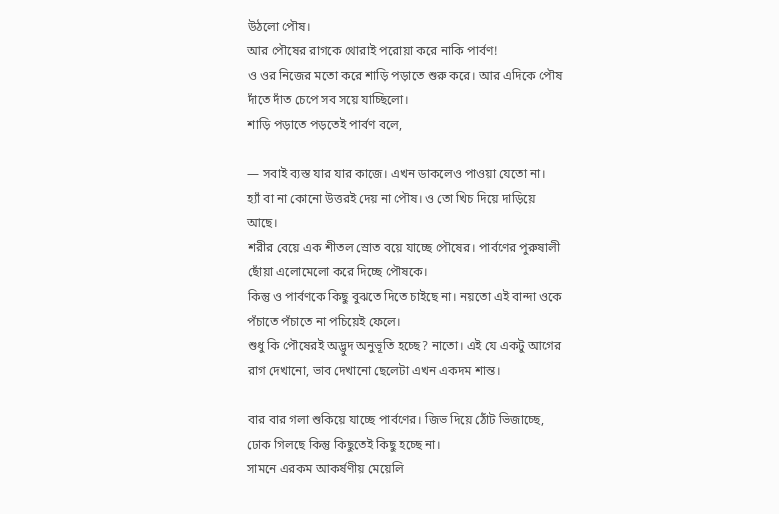উঠলো পৌষ।
আর পৌষের রাগকে থোরাই পরোয়া করে নাকি পার্বণ!
ও ওর নিজের মতো করে শাড়ি পড়াতে শুরু করে। আর এদিকে পৌষ দাঁতে দাঁত চেপে সব সয়ে যাচ্ছিলো।
শাড়ি পড়াতে পড়তেই পার্বণ বলে,

— সবাই ব্যস্ত যার যার কাজে। এখন ডাকলেও পাওয়া যেতো না।
হ্যাঁ বা না কোনো উত্তরই দেয় না পৌষ। ও তো খিচ দিয়ে দাড়িয়ে আছে।
শরীর বেয়ে এক শীতল স্রোত বয়ে যাচ্ছে পৌষের। পার্বণের পুরুষালী ছোঁয়া এলোমেলো করে দিচ্ছে পৌষকে।
কিন্তু ও পার্বণকে কিছু বুঝতে দিতে চাইছে না। নয়তো এই বান্দা ওকে পঁচাতে পঁচাতে না পচিয়েই ফেলে।
শুধু কি পৌষেরই অদ্ভুদ অনুভূতি হচ্ছে? নাতো। এই যে একটু আগের রাগ দেখানো, ভাব দেখানো ছেলেটা এখন একদম শান্ত।

বার বার গলা শুকিয়ে যাচ্ছে পার্বণের। জিভ দিয়ে ঠোঁট ভিজাচ্ছে, ঢোক গিলছে কিন্তু কিছুতেই কিছু হচ্ছে না।
সামনে এরকম আকর্ষণীয় মেয়েলি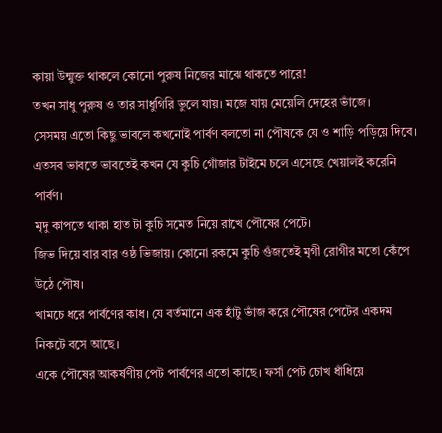কায়া উন্মুক্ত থাকলে কোনো পুরুষ নিজের মাঝে থাকতে পারে!
তখন সাধু পুরুষ ও তার সাধুগিরি ভুলে যায়। মজে যায় মেয়েলি দেহের ভাঁজে।
সেসময় এতো কিছু ভাবলে কখনোই পার্বণ বলতো না পৌষকে যে ও শাড়ি পড়িয়ে দিবে।
এতসব ভাবতে ভাবতেই কখন যে কুচি গোঁজার টাইমে চলে এসেছে খেয়ালই করেনি পার্বণ।
মৃদু কাপতে থাকা হাত টা কুচি সমেত নিয়ে রাখে পৌষের পেটে।
জিভ দিয়ে বার বার ওষ্ঠ ভিজায়। কোনো রকমে কুচি গুঁজতেই মৃগী রোগীর মতো কেঁপে উঠে পৌষ।
খামচে ধরে পার্বণের কাধ। যে বর্তমানে এক হাঁটু ভাঁজ করে পৌষের পেটের একদম নিকটে বসে আছে।
একে পৌষের আকর্ষণীয় পেট পার্বণের এতো কাছে। ফর্সা পেট চোখ ধাঁধিয়ে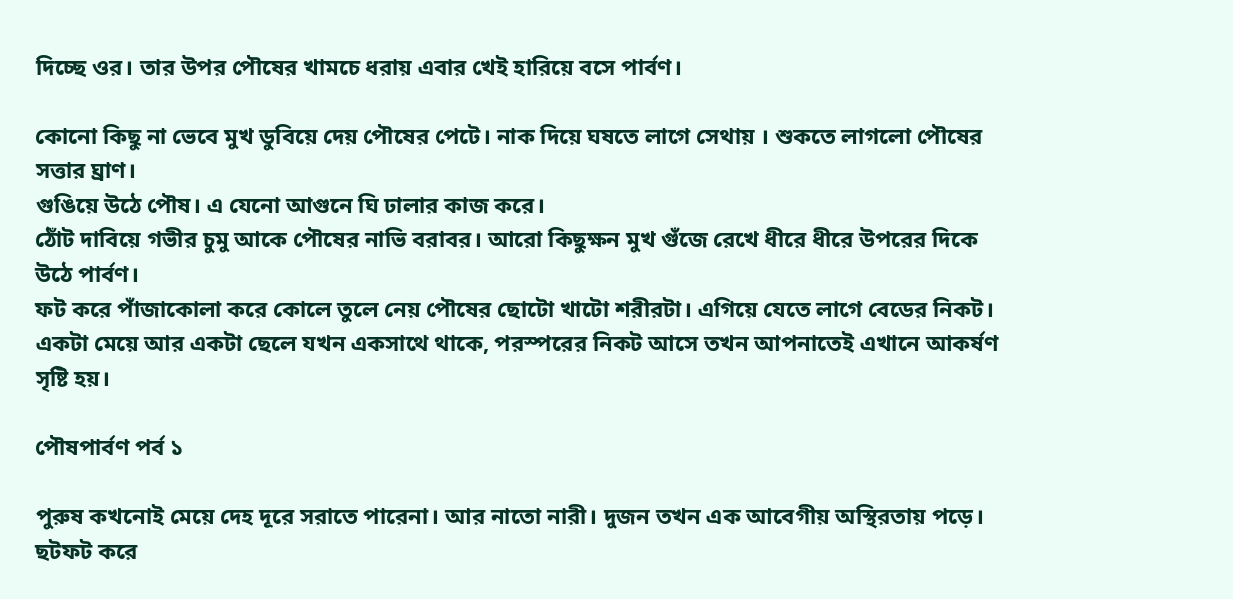দিচ্ছে ওর। তার উপর পৌষের খামচে ধরায় এবার খেই হারিয়ে বসে পার্বণ।

কোনো কিছু না ভেবে মুখ ডুবিয়ে দেয় পৌষের পেটে। নাক দিয়ে ঘষতে লাগে সেথায় । শুকতে লাগলো পৌষের সত্তার ঘ্রাণ।
গুঙিয়ে উঠে পৌষ। এ যেনো আগুনে ঘি ঢালার কাজ করে।
ঠোঁট দাবিয়ে গভীর চুমু আকে পৌষের নাভি বরাবর। আরো কিছুক্ষন মুখ গুঁজে রেখে ধীরে ধীরে উপরের দিকে উঠে পার্বণ।
ফট করে পাঁজাকোলা করে কোলে তুলে নেয় পৌষের ছোটো খাটো শরীরটা। এগিয়ে যেতে লাগে বেডের নিকট।
একটা মেয়ে আর একটা ছেলে যখন একসাথে থাকে, পরস্পরের নিকট আসে তখন আপনাতেই এখানে আকর্ষণ সৃষ্টি হয়।

পৌষপার্বণ পর্ব ১

পুরুষ কখনোই মেয়ে দেহ দূরে সরাতে পারেনা। আর নাতো নারী। দুজন তখন এক আবেগীয় অস্থিরতায় পড়ে।
ছটফট করে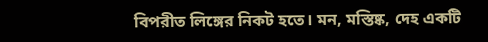বিপরীত লিঙ্গের নিকট হতে। মন, মস্তিষ্ক, দেহ একটি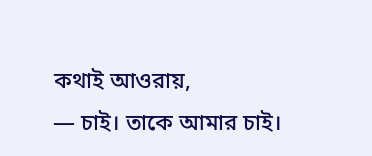কথাই আওরায়,
— চাই। তাকে আমার চাই।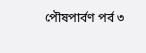পৌষপার্বণ পর্ব ৩